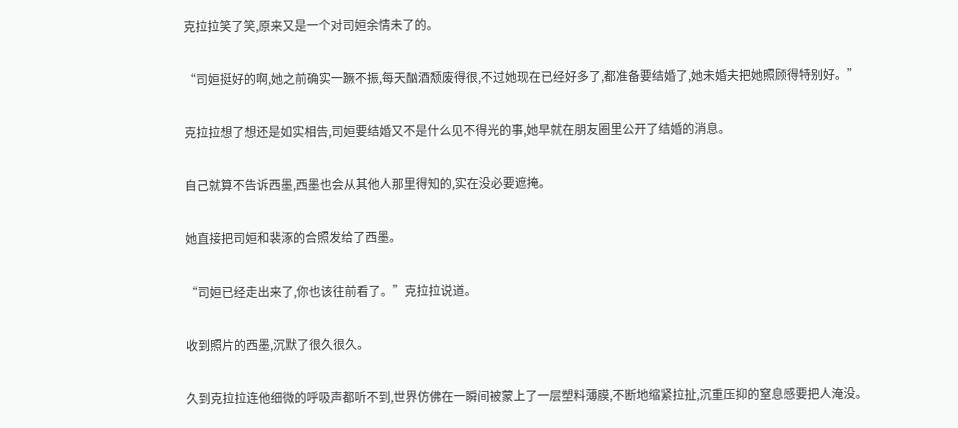克拉拉笑了笑,原来又是一个对司姮余情未了的。

“司姮挺好的啊,她之前确实一蹶不振,每天酗酒颓废得很,不过她现在已经好多了,都准备要结婚了,她未婚夫把她照顾得特别好。”

克拉拉想了想还是如实相告,司姮要结婚又不是什么见不得光的事,她早就在朋友圈里公开了结婚的消息。

自己就算不告诉西墨,西墨也会从其他人那里得知的,实在没必要遮掩。

她直接把司姮和裴涿的合照发给了西墨。

“司姮已经走出来了,你也该往前看了。”克拉拉说道。

收到照片的西墨,沉默了很久很久。

久到克拉拉连他细微的呼吸声都听不到,世界仿佛在一瞬间被蒙上了一层塑料薄膜,不断地缩紧拉扯,沉重压抑的窒息感要把人淹没。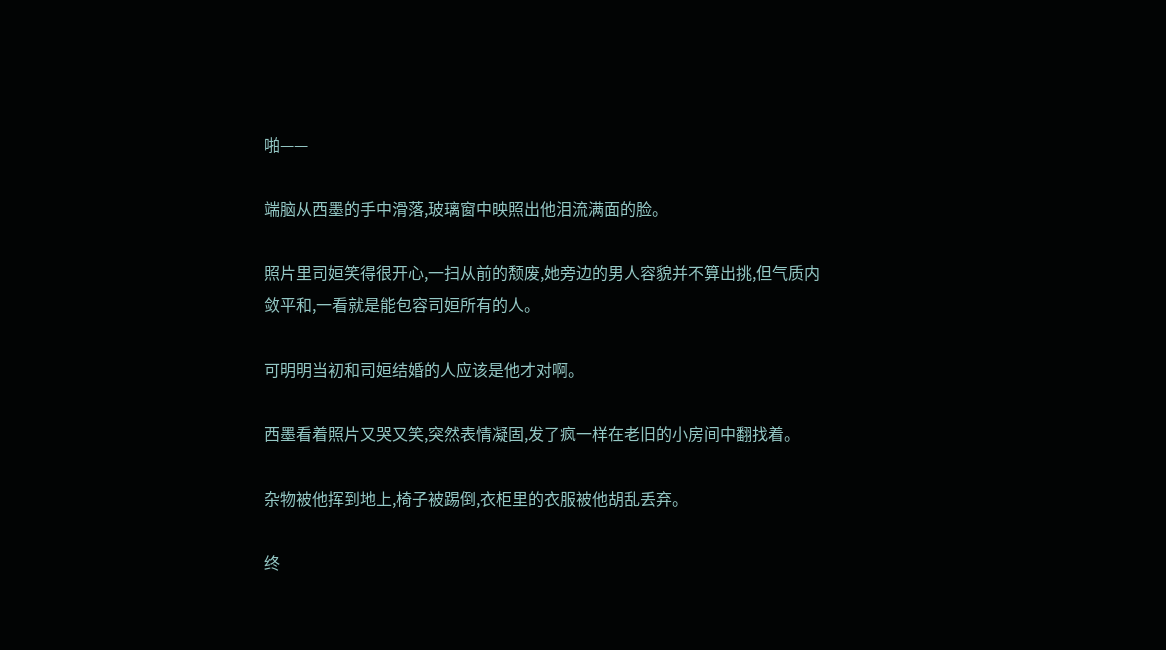啪——

端脑从西墨的手中滑落,玻璃窗中映照出他泪流满面的脸。

照片里司姮笑得很开心,一扫从前的颓废,她旁边的男人容貌并不算出挑,但气质内敛平和,一看就是能包容司姮所有的人。

可明明当初和司姮结婚的人应该是他才对啊。

西墨看着照片又哭又笑,突然表情凝固,发了疯一样在老旧的小房间中翻找着。

杂物被他挥到地上,椅子被踢倒,衣柜里的衣服被他胡乱丢弃。

终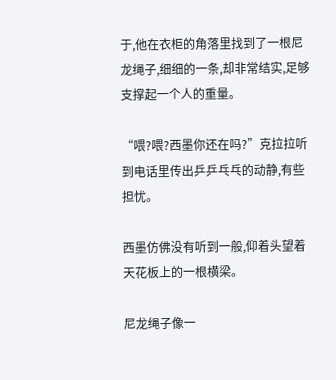于,他在衣柜的角落里找到了一根尼龙绳子,细细的一条,却非常结实,足够支撑起一个人的重量。

“喂?喂?西墨你还在吗?”克拉拉听到电话里传出乒乒乓乓的动静,有些担忧。

西墨仿佛没有听到一般,仰着头望着天花板上的一根横梁。

尼龙绳子像一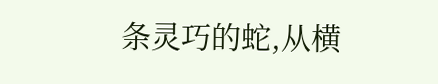条灵巧的蛇,从横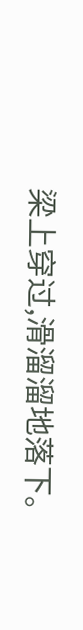梁上穿过,滑溜溜地落下。